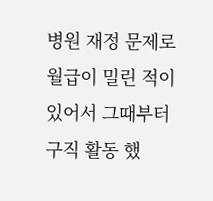병원 재정 문제로 월급이 밀린 적이 있어서 그때부터 구직 활동 했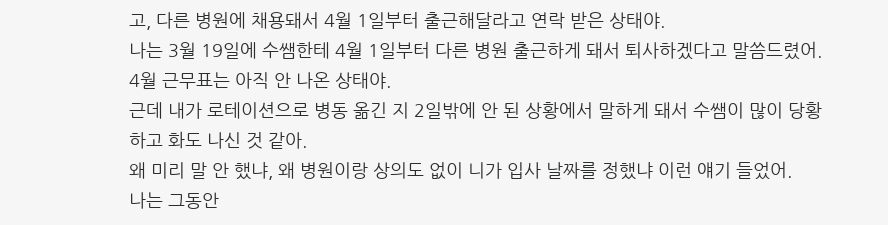고, 다른 병원에 채용돼서 4월 1일부터 출근해달라고 연락 받은 상태야.
나는 3월 19일에 수쌤한테 4월 1일부터 다른 병원 출근하게 돼서 퇴사하겠다고 말씀드렸어. 4월 근무표는 아직 안 나온 상태야.
근데 내가 로테이션으로 병동 옮긴 지 2일밖에 안 된 상황에서 말하게 돼서 수쌤이 많이 당황하고 화도 나신 것 같아.
왜 미리 말 안 했냐, 왜 병원이랑 상의도 없이 니가 입사 날짜를 정했냐 이런 얘기 들었어.
나는 그동안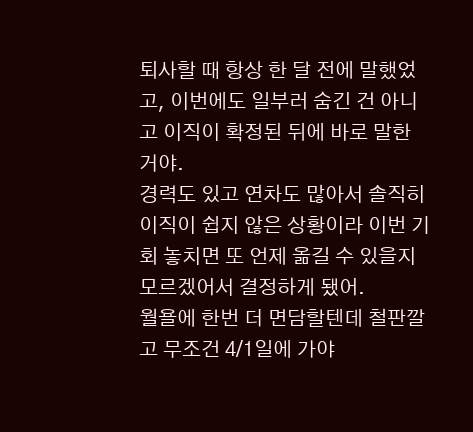퇴사할 때 항상 한 달 전에 말했었고, 이번에도 일부러 숨긴 건 아니고 이직이 확정된 뒤에 바로 말한 거야.
경력도 있고 연차도 많아서 솔직히 이직이 쉽지 않은 상황이라 이번 기회 놓치면 또 언제 옮길 수 있을지 모르겠어서 결정하게 됐어.
월욜에 한번 더 면담할텐데 철판깔고 무조건 4/1일에 가야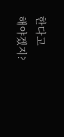한다고
해야겠지?